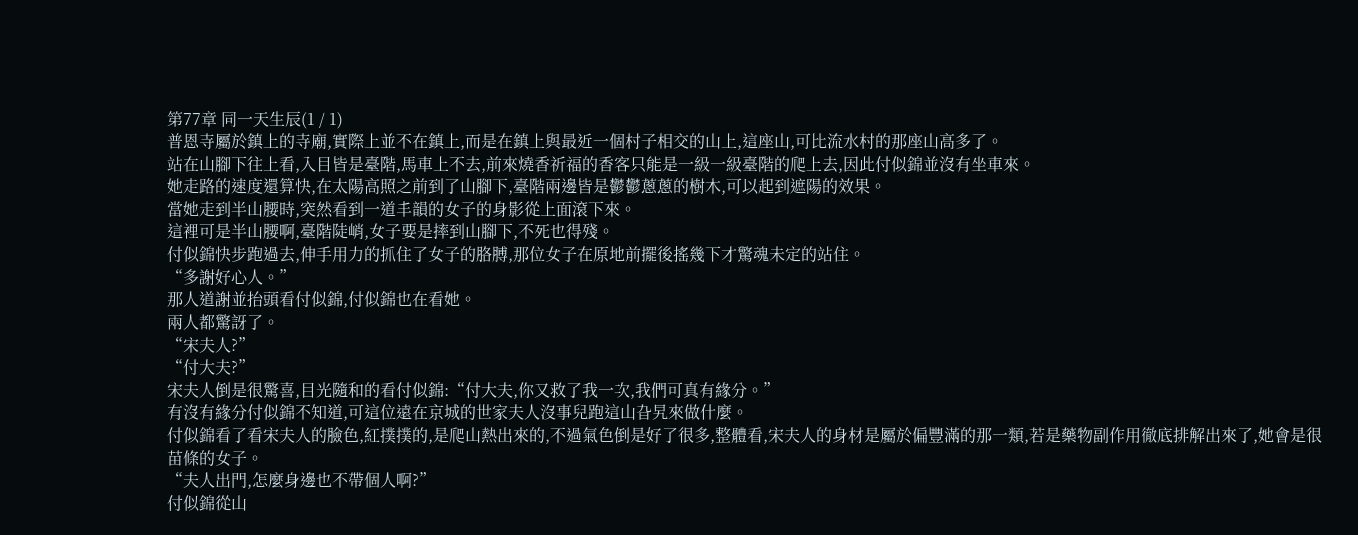第77章 同一天生辰(1 / 1)
普恩寺屬於鎮上的寺廟,實際上並不在鎮上,而是在鎮上與最近一個村子相交的山上,這座山,可比流水村的那座山高多了。
站在山腳下往上看,入目皆是臺階,馬車上不去,前來燒香祈福的香客只能是一級一級臺階的爬上去,因此付似錦並沒有坐車來。
她走路的速度還算快,在太陽高照之前到了山腳下,臺階兩邊皆是鬱鬱蔥蔥的樹木,可以起到遮陽的效果。
當她走到半山腰時,突然看到一道丰韻的女子的身影從上面滾下來。
這裡可是半山腰啊,臺階陡峭,女子要是摔到山腳下,不死也得殘。
付似錦快步跑過去,伸手用力的抓住了女子的胳膊,那位女子在原地前擺後搖幾下才驚魂未定的站住。
“多謝好心人。”
那人道謝並抬頭看付似錦,付似錦也在看她。
兩人都驚訝了。
“宋夫人?”
“付大夫?”
宋夫人倒是很驚喜,目光隨和的看付似錦:“付大夫,你又救了我一次,我們可真有緣分。”
有沒有緣分付似錦不知道,可這位遠在京城的世家夫人沒事兒跑這山旮旯來做什麼。
付似錦看了看宋夫人的臉色,紅撲撲的,是爬山熱出來的,不過氣色倒是好了很多,整體看,宋夫人的身材是屬於偏豐滿的那一類,若是藥物副作用徹底排解出來了,她會是很苗條的女子。
“夫人出門,怎麼身邊也不帶個人啊?”
付似錦從山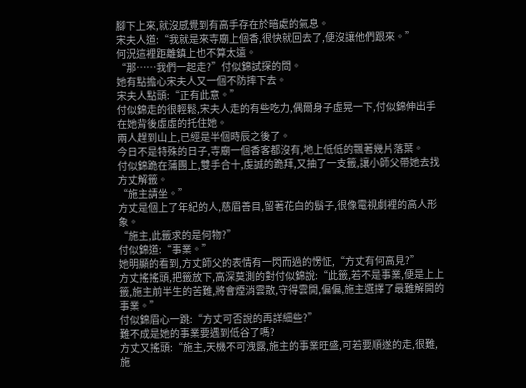腳下上來,就沒感覺到有高手存在於暗處的氣息。
宋夫人道:“我就是來寺廟上個香,很快就回去了,便沒讓他們跟來。”
何況這裡距離鎮上也不算太遠。
“那……我們一起走?”付似錦試探的問。
她有點擔心宋夫人又一個不防摔下去。
宋夫人點頭:“正有此意。”
付似錦走的很輕鬆,宋夫人走的有些吃力,偶爾身子虛晃一下,付似錦伸出手在她背後虛虛的托住她。
兩人趕到山上,已經是半個時辰之後了。
今日不是特殊的日子,寺廟一個香客都沒有,地上低低的飄著幾片落葉。
付似錦跪在蒲團上,雙手合十,虔誠的跪拜,又抽了一支籤,讓小師父帶她去找方丈解籤。
“施主請坐。”
方丈是個上了年紀的人,慈眉善目,留著花白的鬍子,很像電視劇裡的高人形象。
“施主,此籤求的是何物?”
付似錦道:“事業。”
她明顯的看到,方丈師父的表情有一閃而過的愣怔,“方丈有何高見?”
方丈搖搖頭,把籤放下,高深莫測的對付似錦說:“此籤,若不是事業,便是上上籤,施主前半生的苦難,將會煙消雲散,守得雲開,偏偏,施主選擇了最難解開的事業。”
付似錦眉心一跳:“方丈可否說的再詳細些?”
難不成是她的事業要遇到低谷了嗎?
方丈又搖頭:“施主,天機不可洩露,施主的事業旺盛,可若要順遂的走,很難,施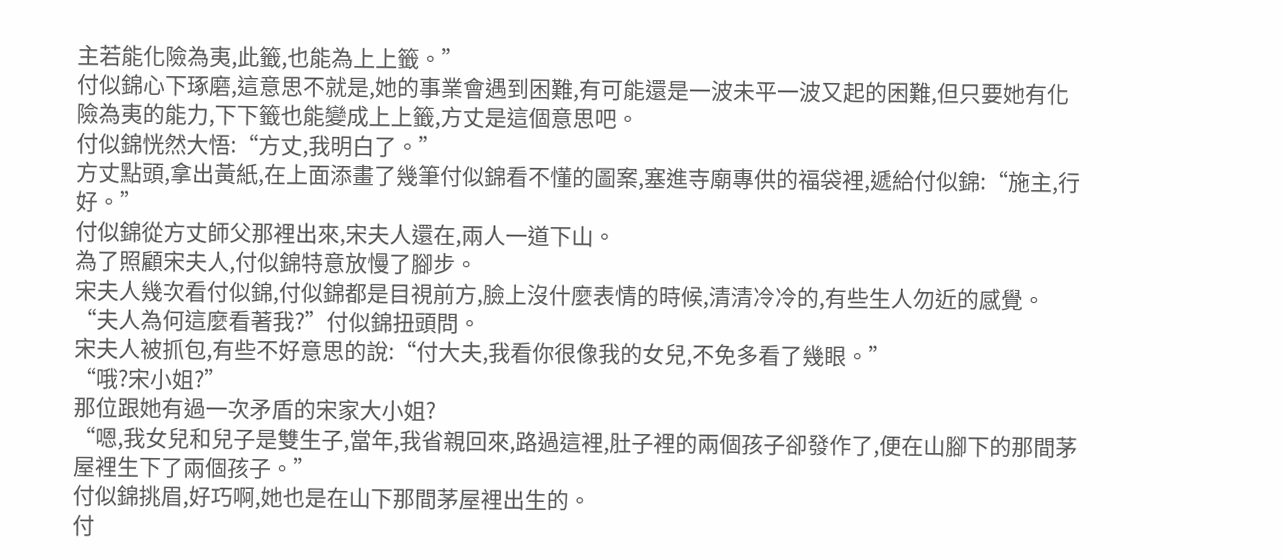主若能化險為夷,此籤,也能為上上籤。”
付似錦心下琢磨,這意思不就是,她的事業會遇到困難,有可能還是一波未平一波又起的困難,但只要她有化險為夷的能力,下下籤也能變成上上籤,方丈是這個意思吧。
付似錦恍然大悟:“方丈,我明白了。”
方丈點頭,拿出黃紙,在上面添畫了幾筆付似錦看不懂的圖案,塞進寺廟專供的福袋裡,遞給付似錦:“施主,行好。”
付似錦從方丈師父那裡出來,宋夫人還在,兩人一道下山。
為了照顧宋夫人,付似錦特意放慢了腳步。
宋夫人幾次看付似錦,付似錦都是目視前方,臉上沒什麼表情的時候,清清冷冷的,有些生人勿近的感覺。
“夫人為何這麼看著我?”付似錦扭頭問。
宋夫人被抓包,有些不好意思的說:“付大夫,我看你很像我的女兒,不免多看了幾眼。”
“哦?宋小姐?”
那位跟她有過一次矛盾的宋家大小姐?
“嗯,我女兒和兒子是雙生子,當年,我省親回來,路過這裡,肚子裡的兩個孩子卻發作了,便在山腳下的那間茅屋裡生下了兩個孩子。”
付似錦挑眉,好巧啊,她也是在山下那間茅屋裡出生的。
付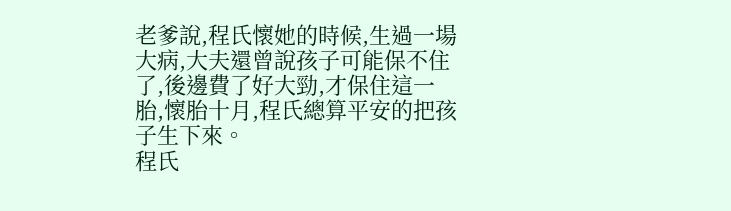老爹說,程氏懷她的時候,生過一場大病,大夫還曾說孩子可能保不住了,後邊費了好大勁,才保住這一胎,懷胎十月,程氏總算平安的把孩子生下來。
程氏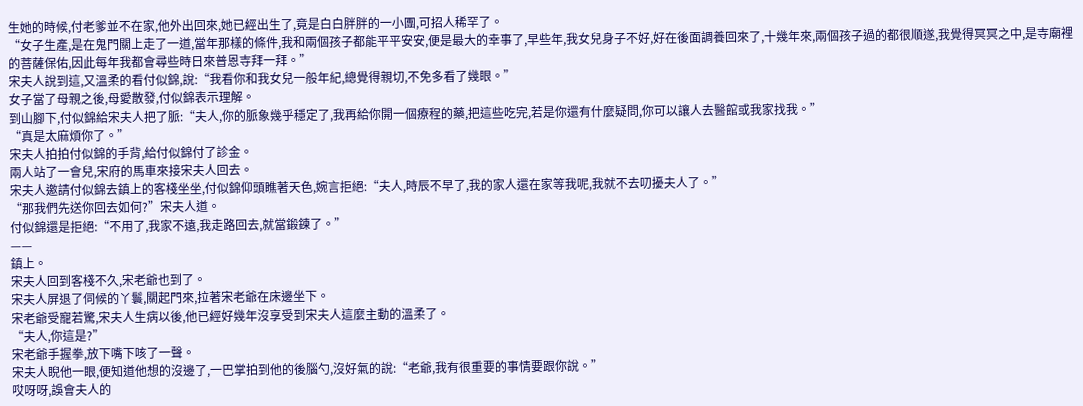生她的時候,付老爹並不在家,他外出回來,她已經出生了,竟是白白胖胖的一小團,可招人稀罕了。
“女子生產,是在鬼門關上走了一道,當年那樣的條件,我和兩個孩子都能平平安安,便是最大的幸事了,早些年,我女兒身子不好,好在後面調養回來了,十幾年來,兩個孩子過的都很順遂,我覺得冥冥之中,是寺廟裡的菩薩保佑,因此每年我都會尋些時日來普恩寺拜一拜。”
宋夫人說到這,又溫柔的看付似錦,說:“我看你和我女兒一般年紀,總覺得親切,不免多看了幾眼。”
女子當了母親之後,母愛散發,付似錦表示理解。
到山腳下,付似錦給宋夫人把了脈:“夫人,你的脈象幾乎穩定了,我再給你開一個療程的藥,把這些吃完,若是你還有什麼疑問,你可以讓人去醫館或我家找我。”
“真是太麻煩你了。”
宋夫人拍拍付似錦的手背,給付似錦付了診金。
兩人站了一會兒,宋府的馬車來接宋夫人回去。
宋夫人邀請付似錦去鎮上的客棧坐坐,付似錦仰頭瞧著天色,婉言拒絕:“夫人,時辰不早了,我的家人還在家等我呢,我就不去叨擾夫人了。”
“那我們先送你回去如何?”宋夫人道。
付似錦還是拒絕:“不用了,我家不遠,我走路回去,就當鍛鍊了。”
——
鎮上。
宋夫人回到客棧不久,宋老爺也到了。
宋夫人屏退了伺候的丫鬟,關起門來,拉著宋老爺在床邊坐下。
宋老爺受寵若驚,宋夫人生病以後,他已經好幾年沒享受到宋夫人這麼主動的溫柔了。
“夫人,你這是?”
宋老爺手握拳,放下嘴下咳了一聲。
宋夫人睨他一眼,便知道他想的沒邊了,一巴掌拍到他的後腦勺,沒好氣的說:“老爺,我有很重要的事情要跟你說。”
哎呀呀,誤會夫人的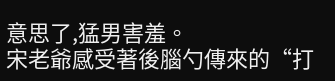意思了,猛男害羞。
宋老爺感受著後腦勺傳來的“打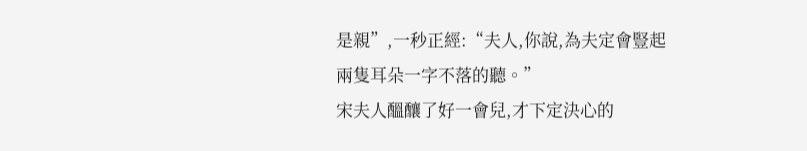是親”,一秒正經:“夫人,你說,為夫定會豎起兩隻耳朵一字不落的聽。”
宋夫人醞釀了好一會兒,才下定決心的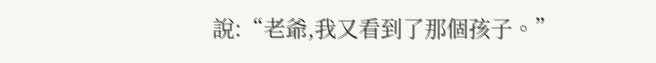說:“老爺,我又看到了那個孩子。”